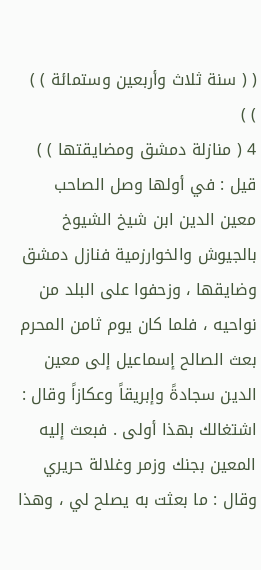( ( سنة ثلاث وأربعين وستمائة ) )
) )
4 ( منازلة دمشق ومضايقتها ) )
قيل : في أولها وصل الصاحب معين الدين ابن شيخ الشيوخ بالجيوش والخوارزمية فنازل دمشق وضايقها ، وزحفوا على البلد من نواحيه ، فلما كان يوم ثامن المحرم بعث الصالح إسماعيل إلى معين الدين سجادةً وإبريقاً وعكازاً وقال : اشتغالك بهذا أولى . فبعث إليه المعين بجنك وزمر وغلالة حريري وقال : ما بعثت به يصلح لي ، وهذا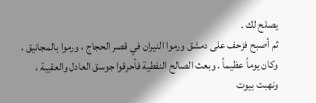يصلح لك .
ثم أصبح فزحف على دمشق ورموا النيران في قصر الحجاج ، ورموا بالمجانيق ، وكان يوماً عظيماً . وبعث الصالح النفطية فأحرقوا جوسق العادل والعقيبة ، ونهبت بيوت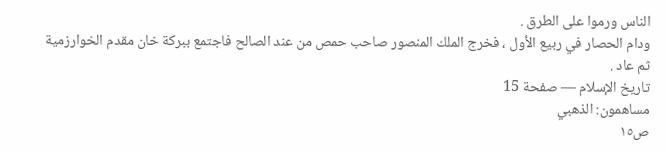الناس ورموا على الطرق .
ودام الحصار في ربيع الأول ، فخرج الملك المنصور صاحب حمص من عند الصالح فاجتمع ببركة خان مقدم الخوارزمية ثم عاد .
تاريخ الإسلام — صفحة 15
مساهمون: الذهبي
ص١٥